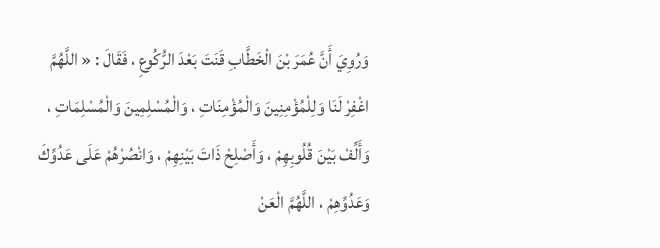وَرُوِيَ أَنَّ عُمَرَ بْنَ الْخَطَّابِ قَنَتَ بَعْدَ الرُّكُوعِ ، فَقَالَ : « اللَّهُمَّ اغْفِرْ لَنَا وَلِلْمُؤْمِنِينَ وَالْمُؤْمِنَاتِ ، وَالْمُسْلِمِينَ وَالْمُسْلِمَاتِ ، وَأَلِّفْ بَيْنَ قُلُوبِهِمْ ، وَأَصْلِحْ ذَاتَ بَيْنِهِمْ ، وَانْصُرْهُمْ عَلَى عَدُوِّكَ وَعَدُوِّهِمْ ، اللَّهُمَّ الْعَنْ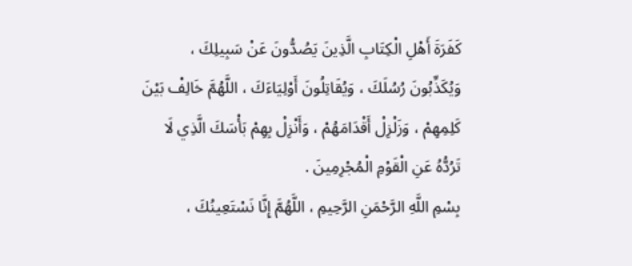كَفَرَةَ أَهْلِ الْكِتَابِ الَّذِينَ يَصُدُّونَ عَنْ سَبِيلِكَ ، وَيُكَذِّبُونَ رُسُلَكَ ، وَيُقَاتِلُونَ أَوْلِيَاءَكَ ، اللَّهُمَّ خَالِفْ بَيْنَ كَلِمِهِمْ ، وَزَلْزِلْ أَقْدَامَهُمْ ، وَأَنْزِلْ بِهِمْ بَأْسَكَ الَّذِي لَا تَرُدُّهُ عَنِ الْقَوْمِ الْمُجْرِمِينَ .
بِسْمِ اللَّهِ الرَّحْمَنِ الرَّحِيمِ ، اللَّهُمَّ إِنَّا نَسْتَعِينُكَ ،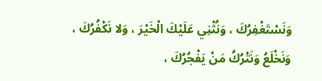وَنَسْتَغْفِرُكَ ، وَنُثْنِي عَلَيْكَ الْخَيْرَ ، وَلا نَكْفُرُكَ ، وَنَخْلَعُ وَنَتْرُكُ مَنْ يَفْجُرُكَ ،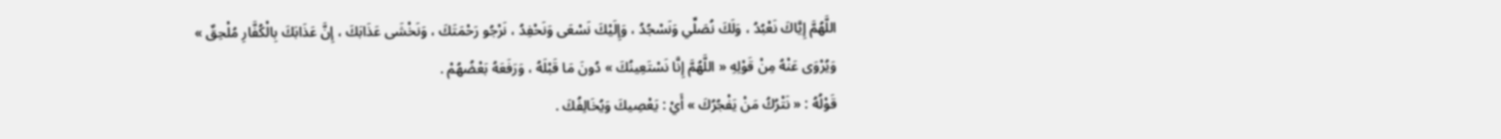اللَّهُمَّ إِيَّاكَ نَعْبُدُ ، وَلَكَ نُصَلِّي وَنَسْجُدُ ، وَإِلَيْكَ نَسْعَى وَنَحْفِدُ ، نَرْجُو رَحْمَتَكَ ، وَنَخْشَى عَذَابَكَ ، إِنَّ عَذَابَكَ بِالْكُفَّارِ مُلْحِقٌ »
وَيُرْوَى عَنْهُ مِنْ قَوْلِهِ « اللَّهُمَّ إِنَّا نَسْتَعِينُكَ » دُونَ مَا قَبْلَهُ ، وَرَفَعَهُ بَعْضُهُمْ .
قَوْلُهُ : « نَتْرُكُ مَنْ يَفْجُرُكَ » أَيْ : يَعْصِيكَ وَيُخَالِفُكَ .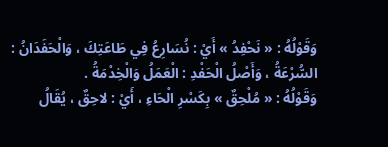وَقَوْلُهُ : « نَحْفِدُ » أَيْ : نُسَارِعُ فِي طَاعَتِكَ ، وَالْحَفَدَانُ : السُّرْعَةُ ، وَأَصْلُ الْحَفْدِ : الْعَمَلُ وَالْخِدْمَةُ .
وَقَوْلُهُ : « مُلْحِقٌ » بِكَسْرِ الْحَاءِ ، أَيْ : لاحِقٌ ، يُقَالُ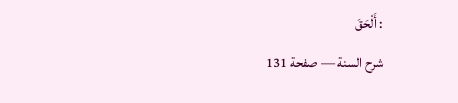: أَلْحَقَ
شرح السنة — صفحة 131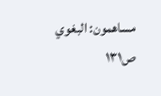مساهمون: البغوي
ص١٣١